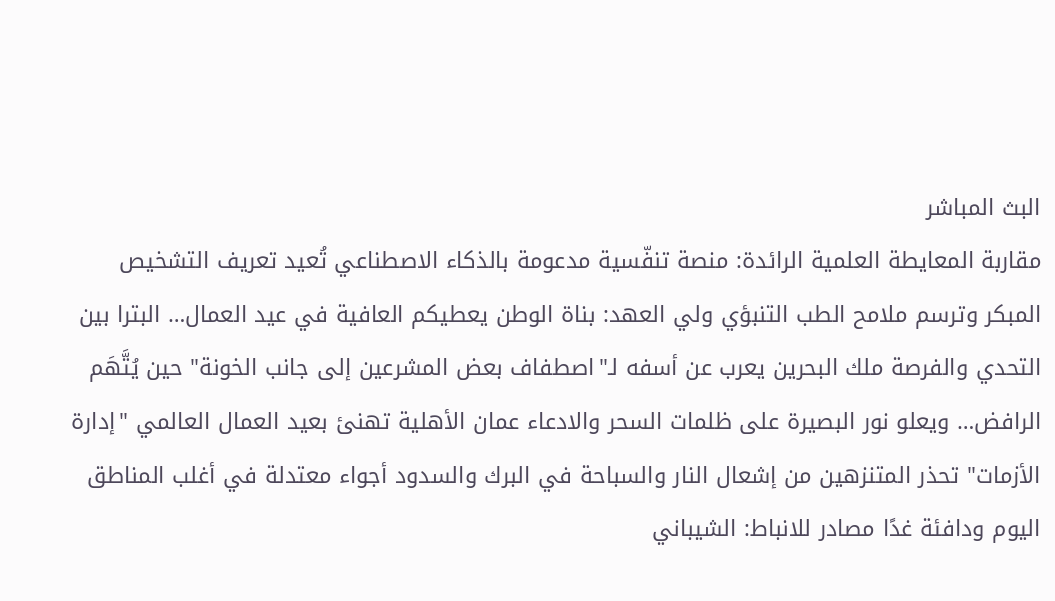البث المباشر
مقاربة المعايطة العلمية الرائدة: منصة تنفّسية مدعومة بالذكاء الاصطناعي تُعيد تعريف التشخيص المبكر وترسم ملامح الطب التنبؤي ولي العهد: بناة الوطن يعطيكم العافية في عيد العمال… البترا بين التحدي والفرصة ملك البحرين يعرب عن أسفه لـ"اصطفاف بعض المشرعين إلى جانب الخونة" حين يُتَّهَم الرافض… ويعلو نور البصيرة على ظلمات السحر والادعاء عمان الأهلية تهنئ بعيد العمال العالمي "إدارة الأزمات" تحذر المتنزهين من إشعال النار والسباحة في البرك والسدود أجواء معتدلة في أغلب المناطق اليوم ودافئة غدًا مصادر للانباط: الشيباني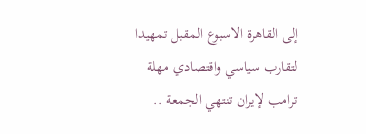إلى القاهرة الاسبوع المقبل تمهيدا لتقارب سياسي واقتصادي مهلة ترامب لإيران تنتهي الجمعة ..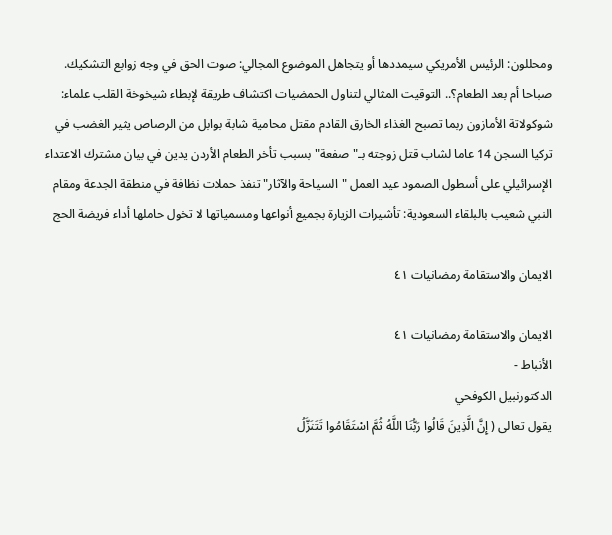ومحللون: الرئيس الأمريكي سيمددها أو يتجاهل الموضوع المجالي: صوت الحق في وجه زوابع التشكيك. صباحا أم بعد الطعام؟.. التوقيت المثالي لتناول الحمضيات اكتشاف طريقة لإبطاء شيخوخة القلب علماء: شوكولاتة الأمازون ربما تصبح الغذاء الخارق القادم مقتل محامية شابة بوابل من الرصاص يثير الغضب في تركيا السجن 14 عاما لشاب قتل زوجته بـ"صفعة" بسبب تأخر الطعام الأردن يدين في بيان مشترك الاعتداء الإسرائيلي على أسطول الصمود عيد العمل "السياحة والآثار" تنفذ حملات نظافة في منطقة الجدعة ومقام النبي شعيب بالبلقاء السعودية: تأشيرات الزيارة بجميع أنواعها ومسمياتها لا تخول حاملها أداء فريضة الحج

الايمان والاستقامة رمضانيات ٤١

الايمان والاستقامة رمضانيات ٤١
الأنباط -
الدكتورنبيل الكوفحي
يقول تعالى ( إِنَّ الَّذِينَ قَالُوا رَبُّنَا اللَّهُ ثُمَّ اسْتَقَامُوا تَتَنَزَّلُ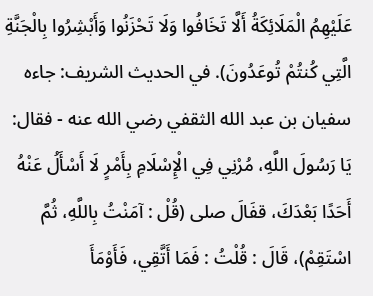عَلَيْهِمُ الْمَلَائِكَةُ أَلَّا تَخَافُوا وَلَا تَحْزَنُوا وَأَبْشِرُوا بِالْجَنَّةِ الَّتِي كُنتُمْ تُوعَدُونَ). في الحديث الشريف: جاءه سفيان بن عبد الله الثقفي رضي الله عنه - فقال: يَا رَسُولَ اللَّهِ، مُرْنِي فِي الْإِسْلَامِ بِأَمْرٍ لَا أَسْأَلُ عَنْهُ أَحَدًا بَعْدَكَ، قفَالَ صلى (قُلْ : آمَنْتُ بِاللَّهِ، ثُمَّ اسْتَقِمْ)، قَالَ : قُلْتُ : فَمَا أَتَّقِي، فَأَوْمَأَ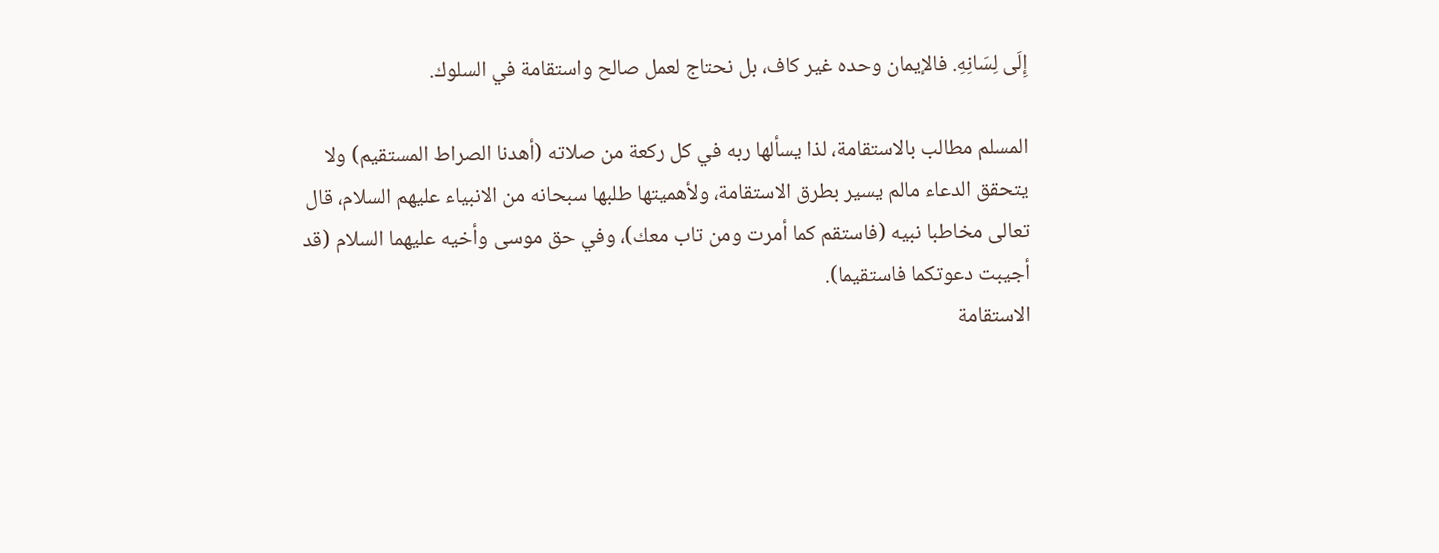إِلَى لِسَانِهِ. فالإيمان وحده غير كاف، بل نحتاج لعمل صالح واستقامة في السلوك.

المسلم مطالب بالاستقامة، لذا يسألها ربه في كل ركعة من صلاته (أهدنا الصراط المستقيم) ولا يتحقق الدعاء مالم يسير بطرق الاستقامة، ولأهميتها طلبها سبحانه من الانبياء عليهم السلام، قال تعالى مخاطبا نبيه (فاستقم كما أمرت ومن تاب معك)، وفي حق موسى وأخيه عليهما السلام (قد أجيبت دعوتكما فاستقيما).
الاستقامة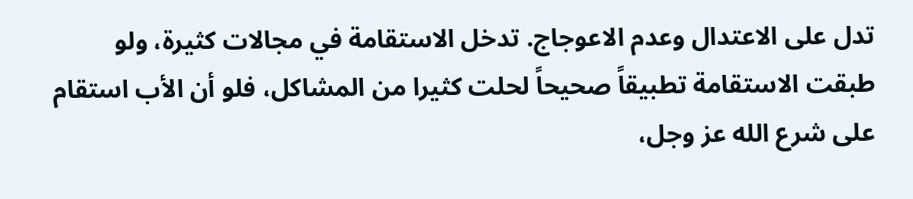تدل على الاعتدال وعدم الاعوجاج. تدخل الاستقامة في مجالات كثيرة، ولو طبقت الاستقامة تطبيقاً صحيحاً لحلت كثيرا من المشاكل، فلو أن الأب استقام على شرع الله عز وجل،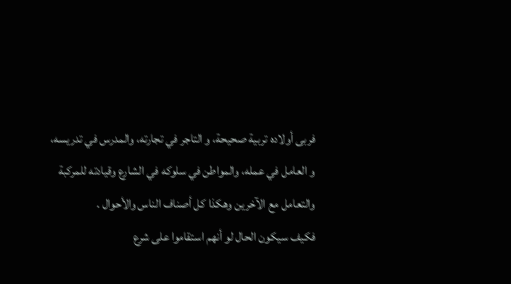فربى أولاده تربية صحيحة، و التاجر في تجارته، والمدرس في تدريسه، و العامل في عمله، والمواطن في سلوكه في الشارع وقيادته للمركبة والتعامل مع الآخرين وهكذا كل أصناف الناس والأحوال .
فكيف سيكون الحال لو أنهم استقاموا على شرع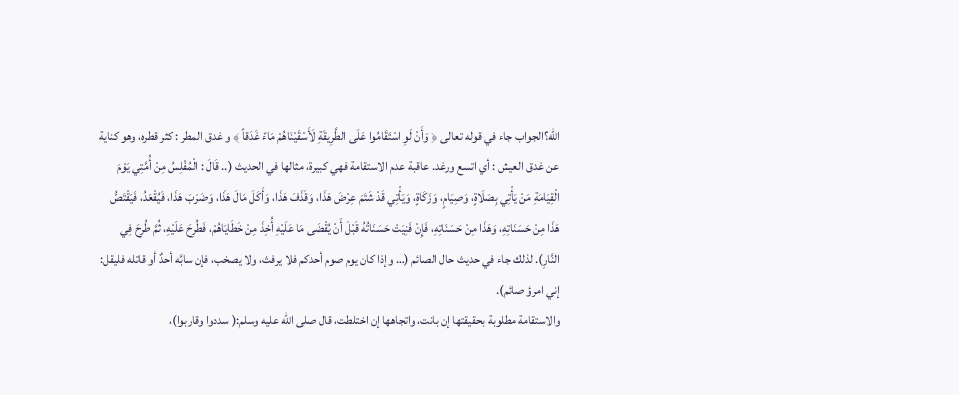الله؟الجواب جاء في قوله تعالى ﴿ وَأَنْ لَوِ اسْتَقَامُوا عَلَى الطَّرِيقَةِ لَأَسْقَيْنَاهُمْ مَاءً غَدَقاً ﴾ و غدق المطر : كثر قطره، وهو كناية عن غدق العيش : أي اتسع ورغد. عاقبة عدم الاستقامة فهي كبيرة، مثالها في الحديث (.. قَالَ : الْمُفْلِسُ مِنْ أُمَّتِي يَوْمَ الْقِيَامَةِ مَنْ يَأْتِي بِصَلَاةٍ، وَصِيَامٍ، وَزَكَاةٍ، وَيَأْتِي قَدْ شَتَمَ عِرْضَ هَذَا، وَقَذَفَ هَذَا، وَأَكَلَ مَالَ هَذَا، وَضَرَبَ هَذَا، فَيُقْعَدُ، فَيَقْتَصُّ هَذَا مِنْ حَسَنَاتِهِ، وَهَذَا مِنْ حَسَنَاتِهِ، فَإِنْ فَنِيَتْ حَسَنَاتُهُ قَبْلَ أَنْ يُقْضَى مَا عَلَيْهِ أُخِذَ مِنْ خَطَايَاهُمْ، فَطُرِحَ عَلَيْهِ، ثُمَّ طُرِحَ فِي النَّارِ). لذلك جاء في حديث حال الصائم (… وإذا كان يوم صوم أحدكم فلا يرفث، ولا يصخب، فإن سابَّه أحدٌ أو قاتله فليقل: إني امرؤ صائم).
والاستقامة مطلوبة بحقيقتها إن بانت، واتجاهها إن اختلطت، قال صلى الله عليه وسلم:( سددوا وقاربوا)،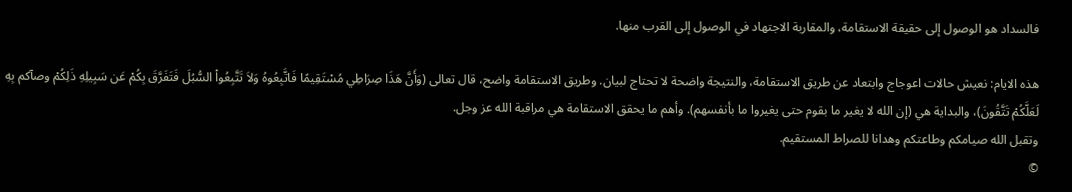فالسداد هو الوصول إلى حقيقة الاستقامة، والمقاربة الاجتهاد في الوصول إلى القرب منها.

هذه الايام: نعيش حالات اعوجاج وابتعاد عن طريق الاستقامة، والنتيجة واضحة لا تحتاج لبيان. وطريق الاستقامة واضح، قال تعالى (وَأَنَّ هَذَا صِرَاطِي مُسْتَقِيمًا فَاتَّبِعُوهُ وَلاَ تَتَّبِعُواْ السُّبُلَ فَتَفَرَّقَ بِكُمْ عَن سَبِيلِهِ ذَلِكُمْ وصآكم بِهِ لَعَلَّكُمْ تَتَّقُونَ)، والبداية هي (إن الله لا يغير ما بقوم حتى يغيروا ما بأنفسهم). وأهم ما يحقق الاستقامة هي مراقبة الله عز وجل.
وتقبل الله صيامكم وطاعتكم وهدانا للصراط المستقيم.
©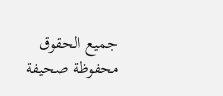جميع الحقوق محفوظة صحيفة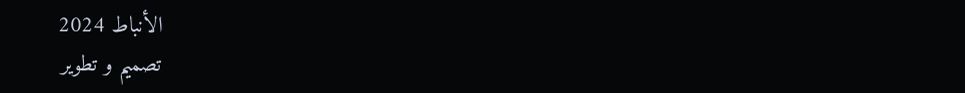الأنباط 2024
تصميم و تطوير